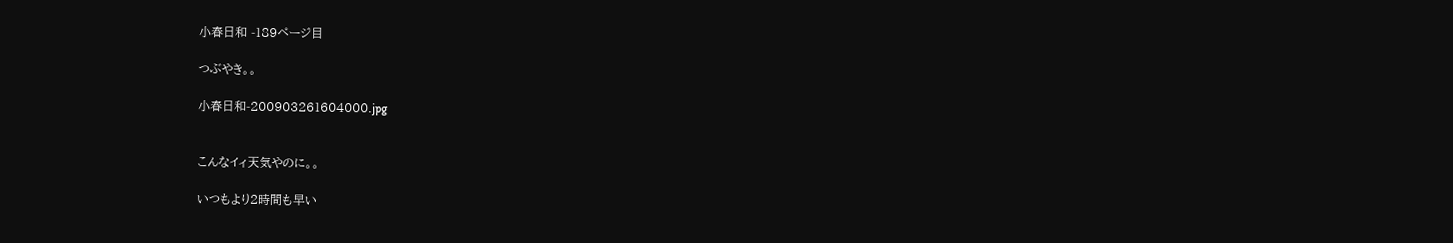小春日和 -189ページ目

つぶやき。。

小春日和-200903261604000.jpg


こんなイィ天気やのに。。

いつもより2時間も早い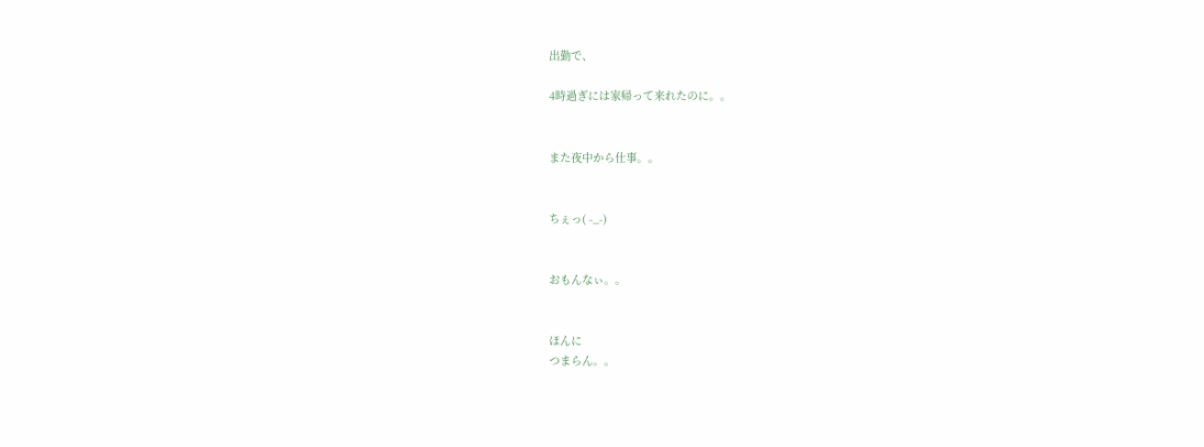出勤で、

4時過ぎには家帰って来れたのに。。


また夜中から仕事。。


ちぇっ( -_-)


おもんなぃ。。


ほんに
つまらん。。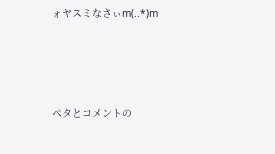ォヤスミなさぃm(..*)m




ペタとコメントの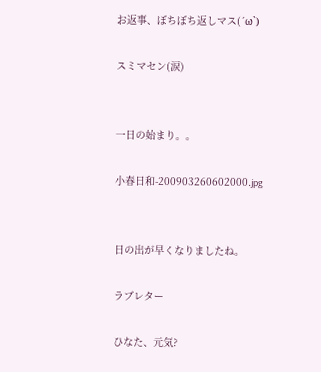お返事、ぼちぼち返しマス(´ω`)

スミマセン(涙)


一日の始まり。。

小春日和-200903260602000.jpg


日の出が早くなりましたね。

ラブレター

ひなた、元気?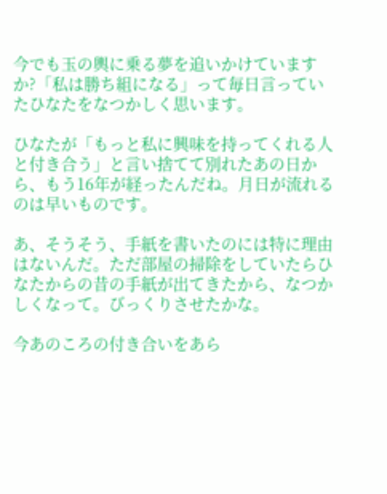今でも玉の輿に乗る夢を追いかけていますか?「私は勝ち組になる」って毎日言っていたひなたをなつかしく思います。

ひなたが「もっと私に興味を持ってくれる人と付き合う」と言い捨てて別れたあの日から、もう16年が経ったんだね。月日が流れるのは早いものです。

あ、そうそう、手紙を書いたのには特に理由はないんだ。ただ部屋の掃除をしていたらひなたからの昔の手紙が出てきたから、なつかしくなって。びっくりさせたかな。

今あのころの付き合いをあら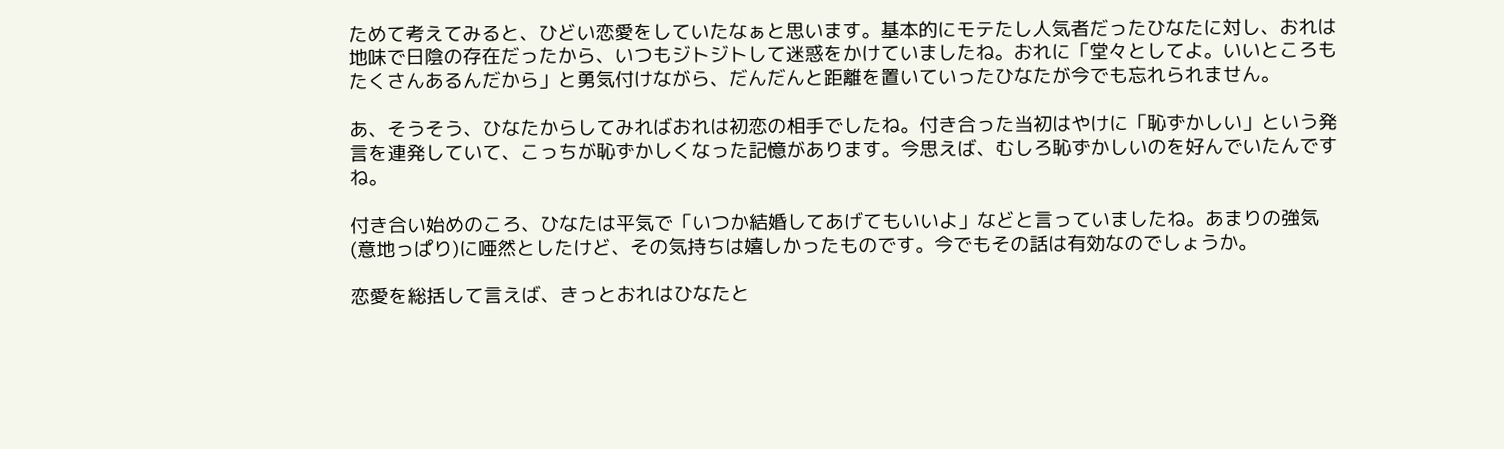ためて考えてみると、ひどい恋愛をしていたなぁと思います。基本的にモテたし人気者だったひなたに対し、おれは地味で日陰の存在だったから、いつもジトジトして迷惑をかけていましたね。おれに「堂々としてよ。いいところもたくさんあるんだから」と勇気付けながら、だんだんと距離を置いていったひなたが今でも忘れられません。

あ、そうそう、ひなたからしてみればおれは初恋の相手でしたね。付き合った当初はやけに「恥ずかしい」という発言を連発していて、こっちが恥ずかしくなった記憶があります。今思えば、むしろ恥ずかしいのを好んでいたんですね。

付き合い始めのころ、ひなたは平気で「いつか結婚してあげてもいいよ」などと言っていましたね。あまりの強気(意地っぱり)に唖然としたけど、その気持ちは嬉しかったものです。今でもその話は有効なのでしょうか。

恋愛を総括して言えば、きっとおれはひなたと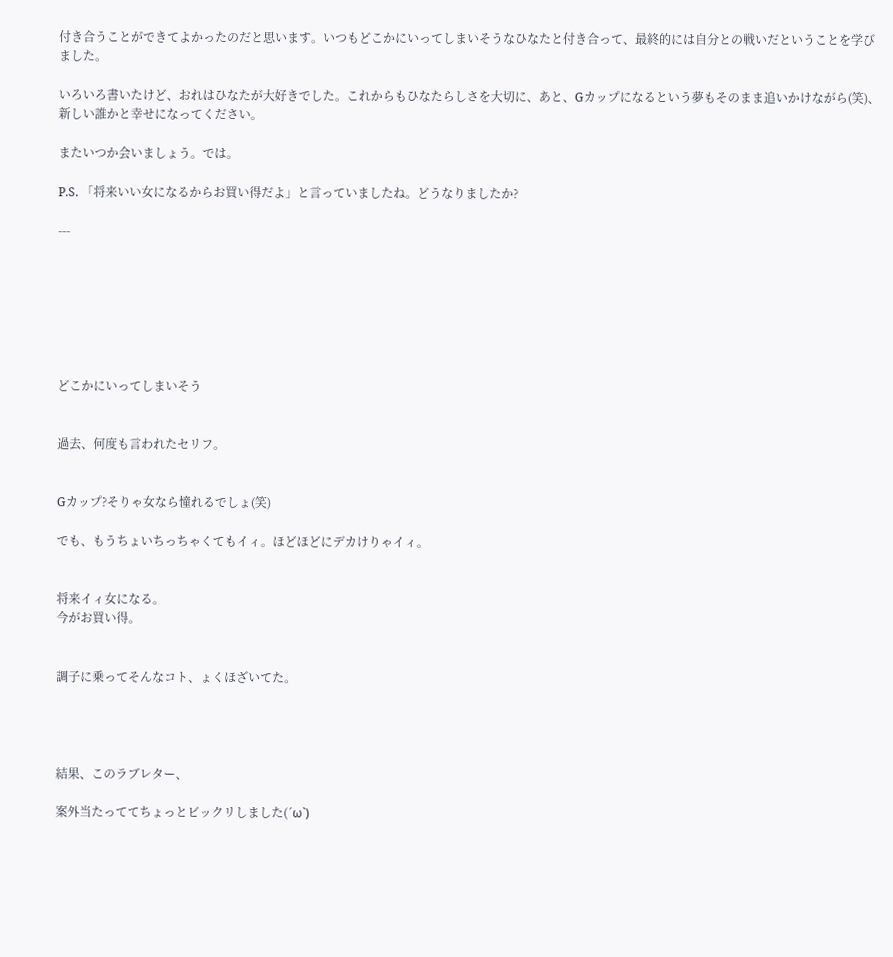付き合うことができてよかったのだと思います。いつもどこかにいってしまいそうなひなたと付き合って、最終的には自分との戦いだということを学びました。

いろいろ書いたけど、おれはひなたが大好きでした。これからもひなたらしさを大切に、あと、Gカップになるという夢もそのまま追いかけながら(笑)、新しい誰かと幸せになってください。

またいつか会いましょう。では。

P.S. 「将来いい女になるからお買い得だよ」と言っていましたね。どうなりましたか?

---







どこかにいってしまいそう


過去、何度も言われたセリフ。


Gカップ?そりゃ女なら憧れるでしょ(笑)

でも、もうちょいちっちゃくてもイィ。ほどほどにデカけりゃイィ。


将来イィ女になる。
今がお買い得。


調子に乗ってそんなコト、ょくほざいてた。




結果、このラブレター、

案外当たっててちょっとビックリしました(´ω`)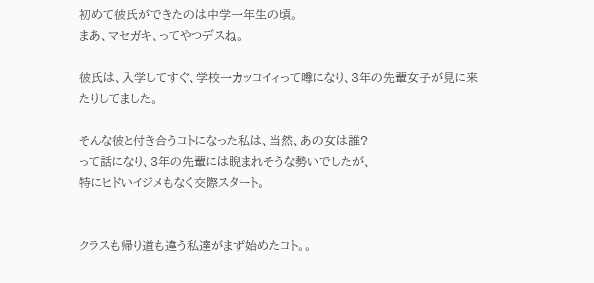初めて彼氏ができたのは中学一年生の頃。
まあ、マセガキ、ってやつデスね。

彼氏は、入学してすぐ、学校一カッコイィって噂になり、3年の先輩女子が見に来たりしてました。

そんな彼と付き合うコトになった私は、当然、あの女は誰?
って話になり、3年の先輩には睨まれそうな勢いでしたが、
特にヒドいイジメもなく交際スタート。


クラスも帰り道も違う私達がまず始めたコト。。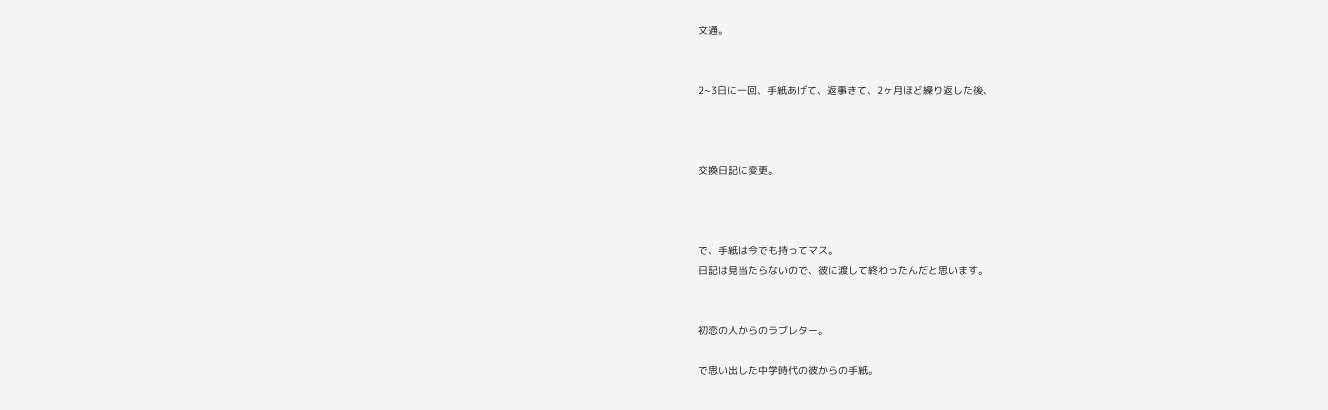文通。


2~3日に一回、手紙あげて、返事きて、2ヶ月ほど繰り返した後、



交換日記に変更。



で、手紙は今でも持ってマス。
日記は見当たらないので、彼に渡して終わったんだと思います。


初恋の人からのラブレター。

で思い出した中学時代の彼からの手紙。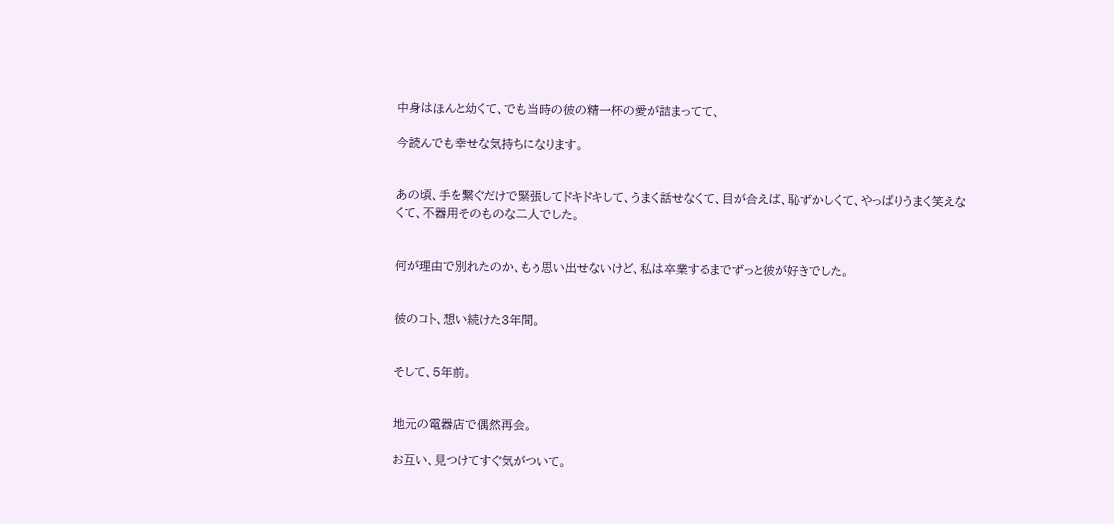中身はほんと幼くて、でも当時の彼の精一杯の愛が詰まってて、

今読んでも幸せな気持ちになります。


あの頃、手を繋ぐだけで緊張してドキドキして、うまく話せなくて、目が合えば、恥ずかしくて、やっぱりうまく笑えなくて、不器用そのものな二人でした。


何が理由で別れたのか、もぅ思い出せないけど、私は卒業するまでずっと彼が好きでした。


彼のコト、想い続けた3年間。


そして、5年前。


地元の電器店で偶然再会。

お互い、見つけてすぐ気がついて。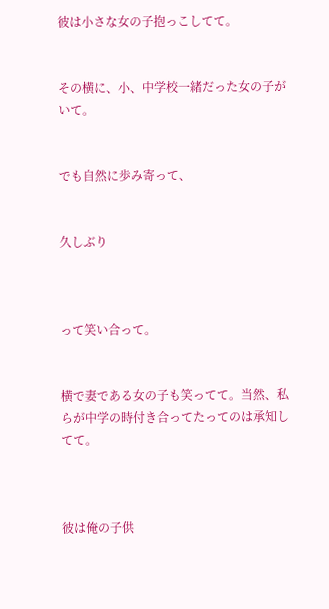彼は小さな女の子抱っこしてて。


その横に、小、中学校一緒だった女の子がいて。


でも自然に歩み寄って、


久しぶり



って笑い合って。


横で妻である女の子も笑ってて。当然、私らが中学の時付き合ってたってのは承知してて。



彼は俺の子供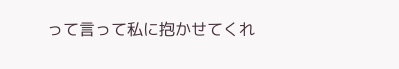って言って私に抱かせてくれ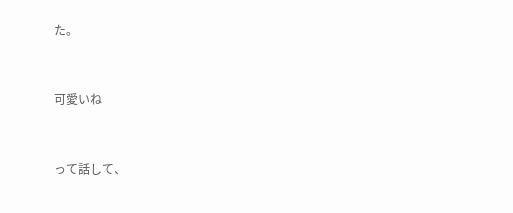た。



可愛いね



って話して、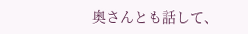奥さんとも話して、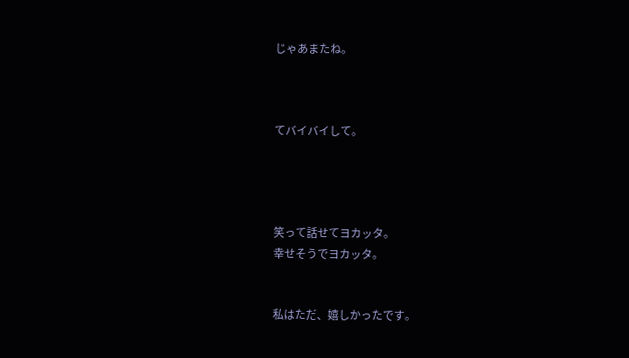じゃあまたね。



てバイバイして。




笑って話せてヨカッタ。
幸せそうでヨカッタ。


私はただ、嬉しかったです。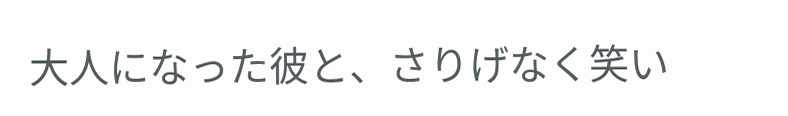大人になった彼と、さりげなく笑い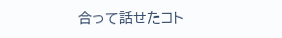合って話せたコト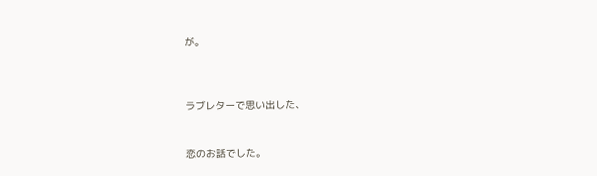が。



ラブレターで思い出した、


恋のお話でした。